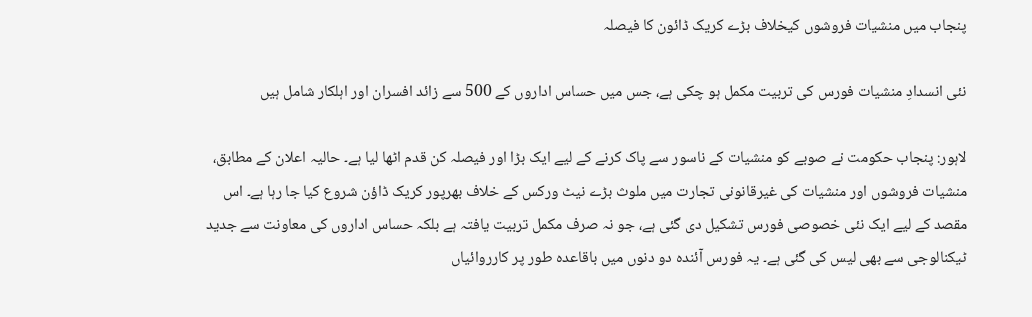پنجاب میں منشیات فروشوں کیخلاف بڑے کریک ڈائون کا فیصلہ

نئی انسدادِ منشیات فورس کی تربیت مکمل ہو چکی ہے، جس میں حساس اداروں کے 500 سے زائد افسران اور اہلکار شامل ہیں

لاہور: پنجاب حکومت نے صوبے کو منشیات کے ناسور سے پاک کرنے کے لیے ایک بڑا اور فیصلہ کن قدم اٹھا لیا ہے۔ حالیہ اعلان کے مطابق، منشیات فروشوں اور منشیات کی غیرقانونی تجارت میں ملوث بڑے نیٹ ورکس کے خلاف بھرپور کریک ڈاؤن شروع کیا جا رہا ہے۔ اس مقصد کے لیے ایک نئی خصوصی فورس تشکیل دی گئی ہے، جو نہ صرف مکمل تربیت یافتہ ہے بلکہ حساس اداروں کی معاونت سے جدید ٹیکنالوجی سے بھی لیس کی گئی ہے۔ یہ فورس آئندہ دو دنوں میں باقاعدہ طور پر کارروائیاں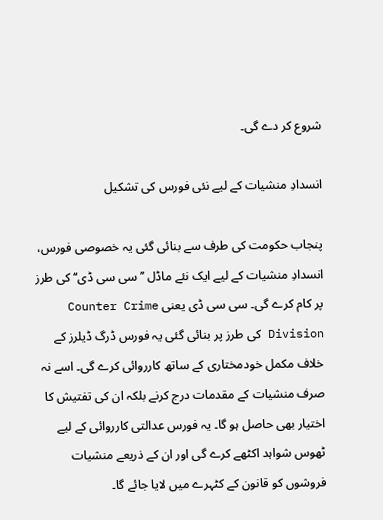شروع کر دے گی۔

انسدادِ منشیات کے لیے نئی فورس کی تشکیل

پنجاب حکومت کی طرف سے بنائی گئی یہ خصوصی فورس، انسدادِ منشیات کے لیے ایک نئے ماڈل ’’سی سی ڈی‘‘ کی طرز پر کام کرے گی۔ سی سی ڈی یعنی Counter Crime Division کی طرز پر بنائی گئی یہ فورس ڈرگ ڈیلرز کے خلاف مکمل خودمختاری کے ساتھ کارروائی کرے گی۔ اسے نہ صرف منشیات کے مقدمات درج کرنے بلکہ ان کی تفتیش کا اختیار بھی حاصل ہو گا۔ یہ فورس عدالتی کارروائی کے لیے ٹھوس شواہد اکٹھے کرے گی اور ان کے ذریعے منشیات فروشوں کو قانون کے کٹہرے میں لایا جائے گا۔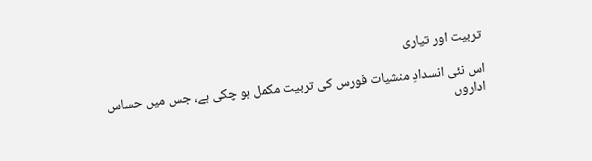تربیت اور تیاری

اس نئی انسدادِ منشیات فورس کی تربیت مکمل ہو چکی ہے، جس میں حساس اداروں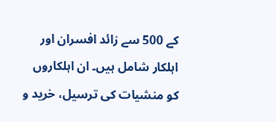کے 500 سے زائد افسران اور اہلکار شامل ہیں۔ ان اہلکاروں کو منشیات کی ترسیل، خرید و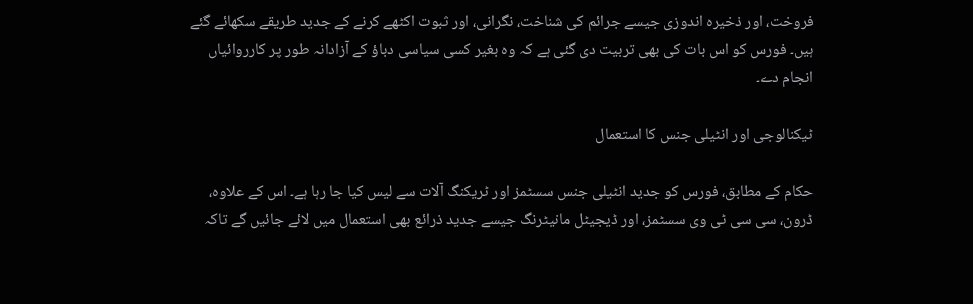فروخت، اور ذخیرہ اندوزی جیسے جرائم کی شناخت، نگرانی، اور ثبوت اکٹھے کرنے کے جدید طریقے سکھائے گئے ہیں۔ فورس کو اس بات کی بھی تربیت دی گئی ہے کہ وہ بغیر کسی سیاسی دباؤ کے آزادانہ طور پر کارروائیاں انجام دے۔

ٹیکنالوجی اور انٹیلی جنس کا استعمال

حکام کے مطابق، فورس کو جدید انٹیلی جنس سسٹمز اور ٹریکنگ آلات سے لیس کیا جا رہا ہے۔ اس کے علاوہ، ڈرون، سی سی ٹی وی سسٹمز، اور ڈیجیٹل مانیٹرنگ جیسے جدید ذرائع بھی استعمال میں لائے جائیں گے تاکہ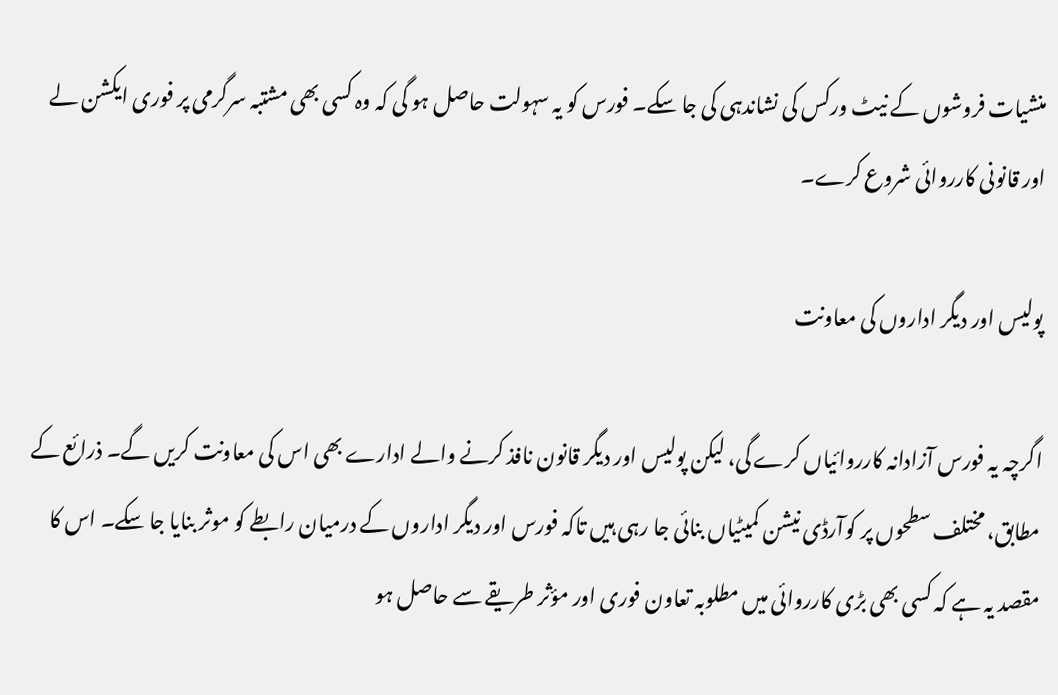منشیات فروشوں کے نیٹ ورکس کی نشاندہی کی جا سکے۔ فورس کو یہ سہولت حاصل ہو گی کہ وہ کسی بھی مشتبہ سرگرمی پر فوری ایکشن لے اور قانونی کارروائی شروع کرے۔

پولیس اور دیگر اداروں کی معاونت

اگرچہ یہ فورس آزادانہ کارروائیاں کرے گی، لیکن پولیس اور دیگر قانون نافذ کرنے والے ادارے بھی اس کی معاونت کریں گے۔ ذرائع کے مطابق، مختلف سطحوں پر کوآرڈی نیشن کمیٹیاں بنائی جا رہی ہیں تاکہ فورس اور دیگر اداروں کے درمیان رابطے کو موثر بنایا جا سکے۔ اس کا مقصد یہ ہے کہ کسی بھی بڑی کارروائی میں مطلوبہ تعاون فوری اور مؤثر طریقے سے حاصل ہو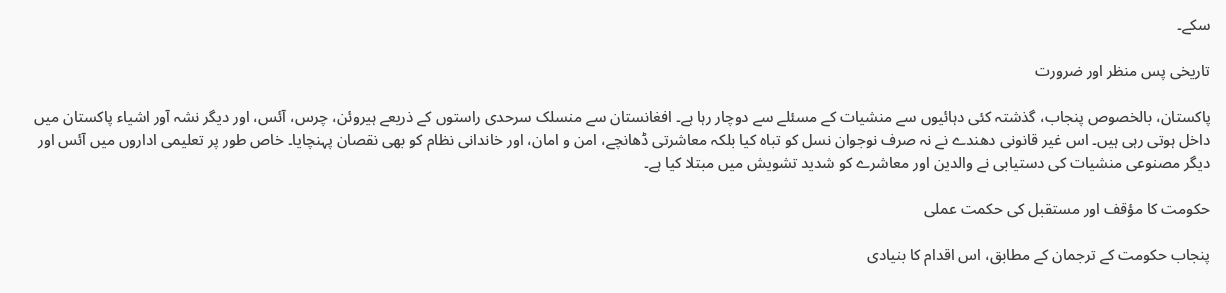سکے۔

تاریخی پس منظر اور ضرورت

پاکستان، بالخصوص پنجاب، گذشتہ کئی دہائیوں سے منشیات کے مسئلے سے دوچار رہا ہے۔ افغانستان سے منسلک سرحدی راستوں کے ذریعے ہیروئن، چرس، آئس، اور دیگر نشہ آور اشیاء پاکستان میں داخل ہوتی رہی ہیں۔ اس غیر قانونی دھندے نے نہ صرف نوجوان نسل کو تباہ کیا بلکہ معاشرتی ڈھانچے، امن و امان، اور خاندانی نظام کو بھی نقصان پہنچایا۔ خاص طور پر تعلیمی اداروں میں آئس اور دیگر مصنوعی منشیات کی دستیابی نے والدین اور معاشرے کو شدید تشویش میں مبتلا کیا ہے۔

حکومت کا مؤقف اور مستقبل کی حکمت عملی

پنجاب حکومت کے ترجمان کے مطابق، اس اقدام کا بنیادی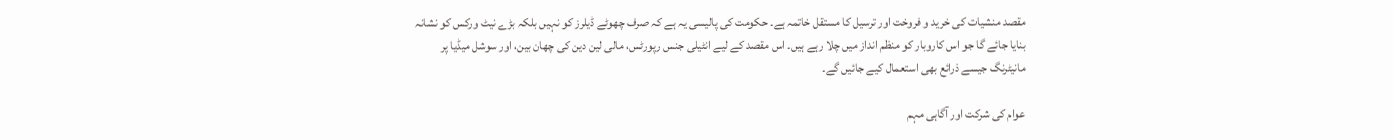مقصد منشیات کی خرید و فروخت اور ترسیل کا مستقل خاتمہ ہے۔ حکومت کی پالیسی یہ ہے کہ صرف چھوٹے ڈیلرز کو نہیں بلکہ بڑے نیٹ ورکس کو نشانہ بنایا جائے گا جو اس کاروبار کو منظم انداز میں چلا رہے ہیں۔ اس مقصد کے لیے انٹیلی جنس رپورٹس، مالی لین دین کی چھان بین، اور سوشل میڈیا پر مانیٹرنگ جیسے ذرائع بھی استعمال کیے جائیں گے۔

عوام کی شرکت اور آگاہی مہم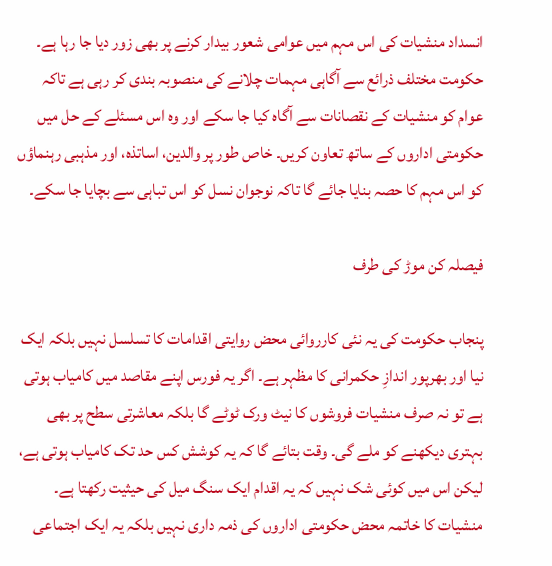انسداد منشیات کی اس مہم میں عوامی شعور بیدار کرنے پر بھی زور دیا جا رہا ہے۔ حکومت مختلف ذرائع سے آگاہی مہمات چلانے کی منصوبہ بندی کر رہی ہے تاکہ عوام کو منشیات کے نقصانات سے آگاہ کیا جا سکے اور وہ اس مسئلے کے حل میں حکومتی اداروں کے ساتھ تعاون کریں۔ خاص طور پر والدین، اساتذہ، اور مذہبی رہنماؤں کو اس مہم کا حصہ بنایا جائے گا تاکہ نوجوان نسل کو اس تباہی سے بچایا جا سکے۔

فیصلہ کن موڑ کی طرف

پنجاب حکومت کی یہ نئی کارروائی محض روایتی اقدامات کا تسلسل نہیں بلکہ ایک نیا اور بھرپور اندازِ حکمرانی کا مظہر ہے۔ اگر یہ فورس اپنے مقاصد میں کامیاب ہوتی ہے تو نہ صرف منشیات فروشوں کا نیٹ ورک ٹوٹے گا بلکہ معاشرتی سطح پر بھی بہتری دیکھنے کو ملے گی۔ وقت بتائے گا کہ یہ کوشش کس حد تک کامیاب ہوتی ہے، لیکن اس میں کوئی شک نہیں کہ یہ اقدام ایک سنگ میل کی حیثیت رکھتا ہے۔
منشیات کا خاتمہ محض حکومتی اداروں کی ذمہ داری نہیں بلکہ یہ ایک اجتماعی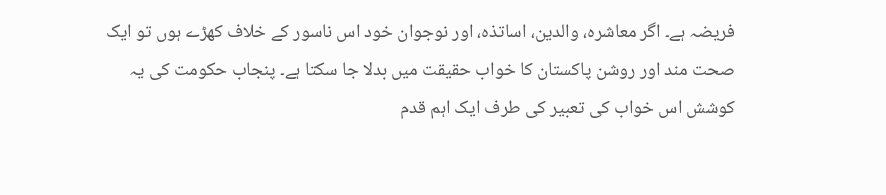فریضہ ہے۔ اگر معاشرہ، والدین، اساتذہ، اور نوجوان خود اس ناسور کے خلاف کھڑے ہوں تو ایک صحت مند اور روشن پاکستان کا خواب حقیقت میں بدلا جا سکتا ہے۔ پنجاب حکومت کی یہ کوشش اس خواب کی تعبیر کی طرف ایک اہم قدم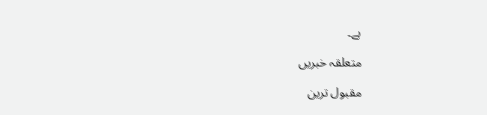ہے۔

متعلقہ خبریں

مقبول ترین